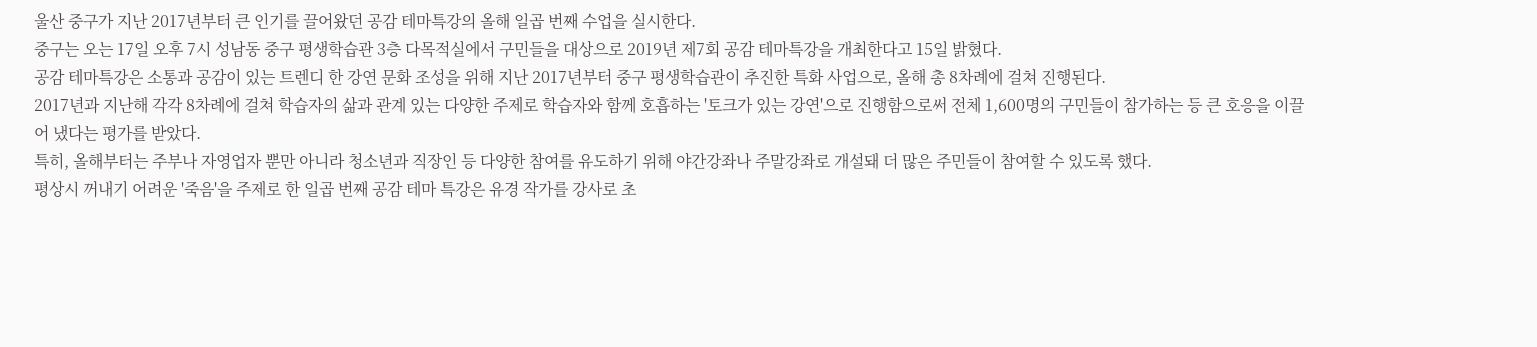울산 중구가 지난 2017년부터 큰 인기를 끌어왔던 공감 테마특강의 올해 일곱 번째 수업을 실시한다.
중구는 오는 17일 오후 7시 성남동 중구 평생학습관 3층 다목적실에서 구민들을 대상으로 2019년 제7회 공감 테마특강을 개최한다고 15일 밝혔다.
공감 테마특강은 소통과 공감이 있는 트렌디 한 강연 문화 조성을 위해 지난 2017년부터 중구 평생학습관이 추진한 특화 사업으로, 올해 총 8차례에 걸쳐 진행된다.
2017년과 지난해 각각 8차례에 걸쳐 학습자의 삶과 관계 있는 다양한 주제로 학습자와 함께 호흡하는 '토크가 있는 강연'으로 진행함으로써 전체 1,600명의 구민들이 참가하는 등 큰 호응을 이끌어 냈다는 평가를 받았다.
특히, 올해부터는 주부나 자영업자 뿐만 아니라 청소년과 직장인 등 다양한 참여를 유도하기 위해 야간강좌나 주말강좌로 개설돼 더 많은 주민들이 참여할 수 있도록 했다.
평상시 꺼내기 어려운 '죽음'을 주제로 한 일곱 번째 공감 테마 특강은 유경 작가를 강사로 초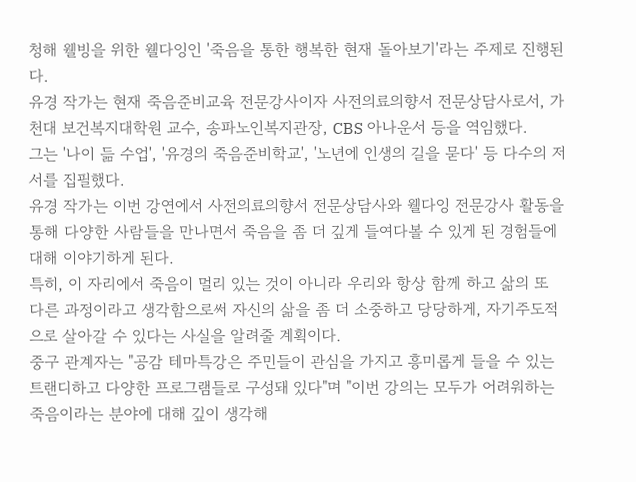청해 웰빙을 위한 웰다잉인 '죽음을 통한 행복한 현재 돌아보기'라는 주제로 진행된다.
유경 작가는 현재 죽음준비교육 전문강사이자 사전의료의향서 전문상담사로서, 가천대 보건복지대학원 교수, 송파노인복지관장, CBS 아나운서 등을 역임했다.
그는 '나이 듦 수업', '유경의 죽음준비학교', '노년에 인생의 길을 묻다' 등 다수의 저서를 집필했다.
유경 작가는 이번 강연에서 사전의료의향서 전문상담사와 웰다잉 전문강사 활동을 통해 다양한 사람들을 만나면서 죽음을 좀 더 깊게 들여다볼 수 있게 된 경험들에 대해 이야기하게 된다.
특히, 이 자리에서 죽음이 멀리 있는 것이 아니라 우리와 항상 함께 하고 삶의 또 다른 과정이라고 생각함으로써 자신의 삶을 좀 더 소중하고 당당하게, 자기주도적으로 살아갈 수 있다는 사실을 알려줄 계획이다.
중구 관계자는 "공감 테마특강은 주민들이 관심을 가지고 흥미롭게 들을 수 있는 트랜디하고 다양한 프로그램들로 구성돼 있다"며 "이번 강의는 모두가 어려워하는 죽음이라는 분야에 대해 깊이 생각해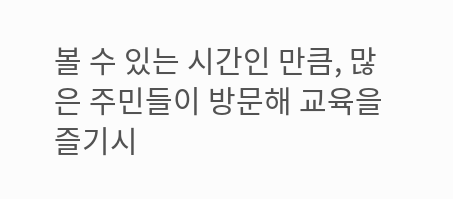볼 수 있는 시간인 만큼, 많은 주민들이 방문해 교육을 즐기시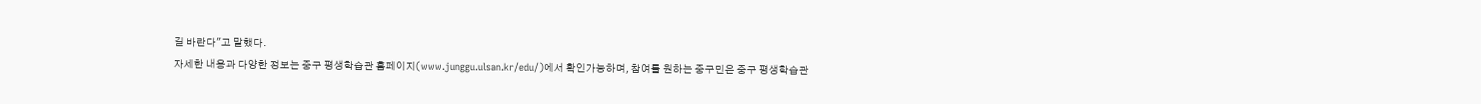길 바란다"고 말했다.
자세한 내용과 다양한 정보는 중구 평생학습관 홈페이지(www.junggu.ulsan.kr/edu/)에서 확인가능하며, 참여를 원하는 중구민은 중구 평생학습관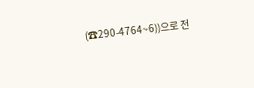(☎290-4764~6))으로 전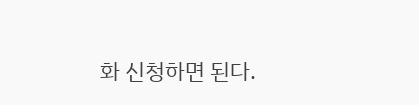화 신청하면 된다.